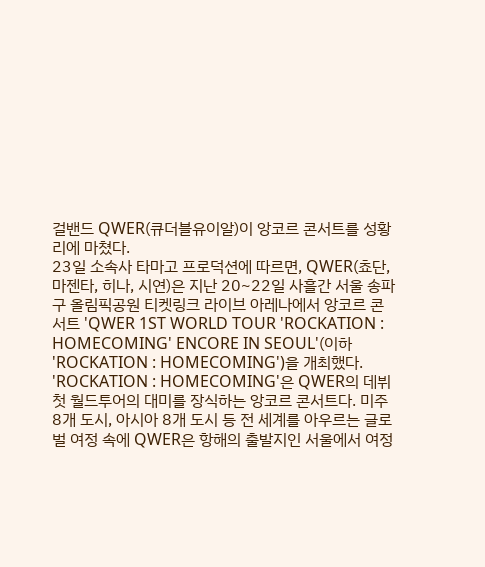걸밴드 QWER(큐더블유이알)이 앙코르 콘서트를 성황리에 마쳤다.
23일 소속사 타마고 프로덕션에 따르면, QWER(쵸단, 마젠타, 히나, 시연)은 지난 20~22일 사흘간 서울 송파구 올림픽공원 티켓링크 라이브 아레나에서 앙코르 콘서트 'QWER 1ST WORLD TOUR 'ROCKATION : HOMECOMING' ENCORE IN SEOUL'(이하 'ROCKATION : HOMECOMING')을 개최했다.
'ROCKATION : HOMECOMING'은 QWER의 데뷔 첫 월드투어의 대미를 장식하는 앙코르 콘서트다. 미주 8개 도시, 아시아 8개 도시 등 전 세계를 아우르는 글로벌 여정 속에 QWER은 항해의 출발지인 서울에서 여정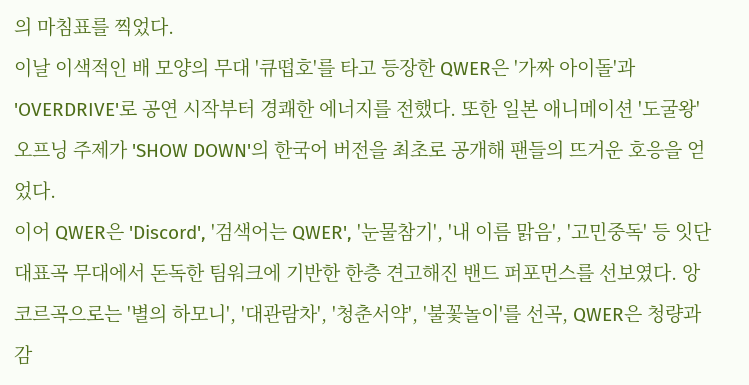의 마침표를 찍었다.
이날 이색적인 배 모양의 무대 '큐떱호'를 타고 등장한 QWER은 '가짜 아이돌'과 'OVERDRIVE'로 공연 시작부터 경쾌한 에너지를 전했다. 또한 일본 애니메이션 '도굴왕' 오프닝 주제가 'SHOW DOWN'의 한국어 버전을 최초로 공개해 팬들의 뜨거운 호응을 얻었다.
이어 QWER은 'Discord', '검색어는 QWER', '눈물참기', '내 이름 맑음', '고민중독' 등 잇단 대표곡 무대에서 돈독한 팀워크에 기반한 한층 견고해진 밴드 퍼포먼스를 선보였다. 앙코르곡으로는 '별의 하모니', '대관람차', '청춘서약', '불꽃놀이'를 선곡, QWER은 청량과 감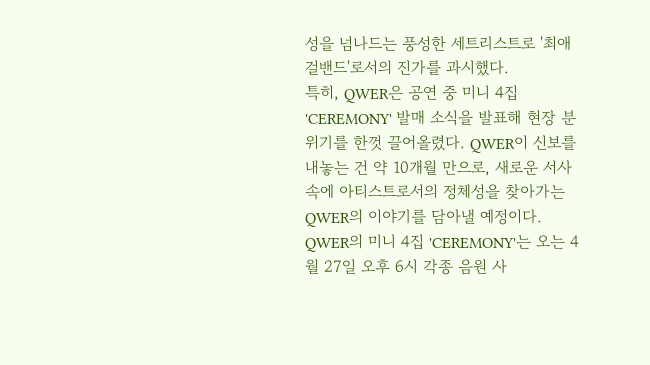성을 넘나드는 풍성한 세트리스트로 '최애 걸밴드'로서의 진가를 과시했다.
특히, QWER은 공연 중 미니 4집 'CEREMONY' 발매 소식을 발표해 현장 분위기를 한껏 끌어올렸다. QWER이 신보를 내놓는 건 약 10개월 만으로, 새로운 서사 속에 아티스트로서의 정체성을 찾아가는 QWER의 이야기를 담아낼 예정이다.
QWER의 미니 4집 'CEREMONY'는 오는 4월 27일 오후 6시 각종 음원 사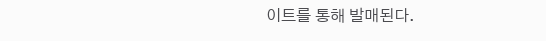이트를 통해 발매된다.